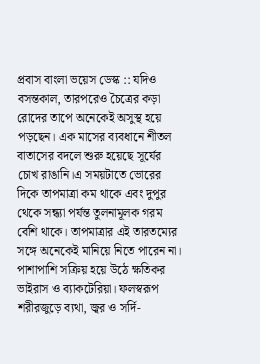প্রবাস বাংলা ভয়েস ডেস্ক :: যদিও বসন্তকাল, তারপরেও চৈত্রের কড়া রোদের তাপে অনেকেই অসুস্থ হয়ে পড়ছেন। এক মাসের ব্যবধানে শীতল বাতাসের বদলে শুরু হয়েছে সূর্যের চোখ রাঙানি।এ সময়টাতে ভোরের দিকে তাপমাত্রা কম থাকে এবং দুপুর থেকে সন্ধ্যা পর্যন্ত তুলনামূলক গরম বেশি থাকে। তাপমাত্রার এই তারতম্যের সঙ্গে অনেকেই মানিয়ে নিতে পারেন না। পাশাপাশি সক্রিয় হয়ে উঠে ক্ষতিকর ভাইরাস ও ব্যাকটেরিয়া। ফলস্বরূপ শরীরজুড়ে ব্যথা, জ্বর ও সর্দি-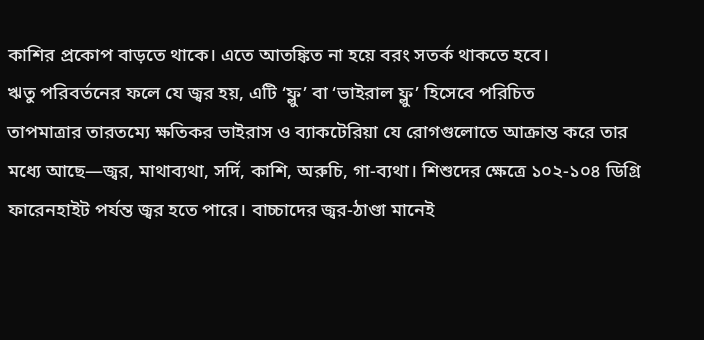কাশির প্রকোপ বাড়তে থাকে। এতে আতঙ্কিত না হয়ে বরং সতর্ক থাকতে হবে।
ঋতু পরিবর্তনের ফলে যে জ্বর হয়, এটি ‘ফ্লু’ বা ‘ভাইরাল ফ্লু’ হিসেবে পরিচিত
তাপমাত্রার তারতম্যে ক্ষতিকর ভাইরাস ও ব্যাকটেরিয়া যে রোগগুলোতে আক্রান্ত করে তার মধ্যে আছে—জ্বর, মাথাব্যথা, সর্দি, কাশি, অরুচি, গা-ব্যথা। শিশুদের ক্ষেত্রে ১০২-১০৪ ডিগ্রি ফারেনহাইট পর্যন্ত জ্বর হতে পারে। বাচ্চাদের জ্বর-ঠাণ্ডা মানেই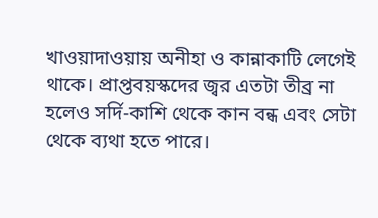খাওয়াদাওয়ায় অনীহা ও কান্নাকাটি লেগেই থাকে। প্রাপ্তবয়স্কদের জ্বর এতটা তীব্র না হলেও সর্দি-কাশি থেকে কান বন্ধ এবং সেটা থেকে ব্যথা হতে পারে।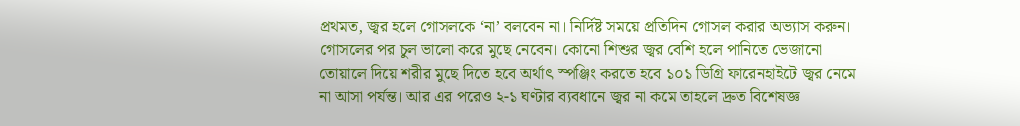প্রথমত, জ্বর হলে গোসলকে ‘না’ বলবেন না। নির্দিষ্ট সময়ে প্রতিদিন গোসল করার অভ্যাস করুন। গোসলের পর চুল ভালো করে মুছে নেবেন। কোনো শিশুর জ্বর বেশি হলে পানিতে ভেজানো তোয়ালে দিয়ে শরীর মুছে দিতে হবে অর্থাৎ স্পঞ্জিং করতে হবে ১০১ ডিগ্রি ফারেনহাইটে জ্বর নেমে না আসা পর্যন্ত। আর এর পরেও ২-১ ঘণ্টার ব্যবধানে জ্বর না কমে তাহলে দ্রুত বিশেষজ্ঞ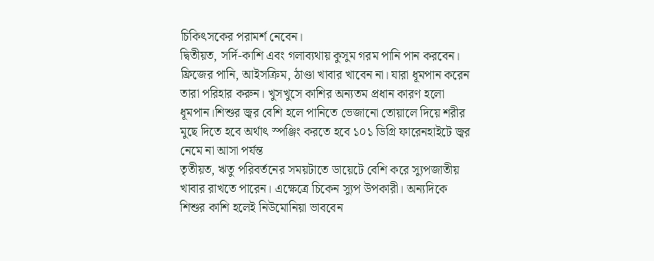চিকিৎসকের পরামর্শ নেবেন।
দ্বিতীয়ত, সর্দি-কাশি এবং গলাব্যথায় কুসুম গরম পানি পান করবেন। ফ্রিজের পানি, আইসক্রিম, ঠাণ্ডা খাবার খাবেন না। যারা ধূমপান করেন তারা পরিহার করুন। খুসখুসে কাশির অন্যতম প্রধান কারণ হলো ধূমপান।শিশুর জ্বর বেশি হলে পানিতে ভেজানো তোয়ালে দিয়ে শরীর মুছে দিতে হবে অর্থাৎ স্পঞ্জিং করতে হবে ১০১ ডিগ্রি ফারেনহাইটে জ্বর নেমে না আসা পর্যন্ত
তৃতীয়ত, ঋতু পরিবর্তনের সময়টাতে ডায়েটে বেশি করে স্যুপজাতীয় খাবার রাখতে পারেন। এক্ষেত্রে চিকেন স্যুপ উপকারী। অন্যদিকে শিশুর কাশি হলেই নিউমোনিয়া ভাববেন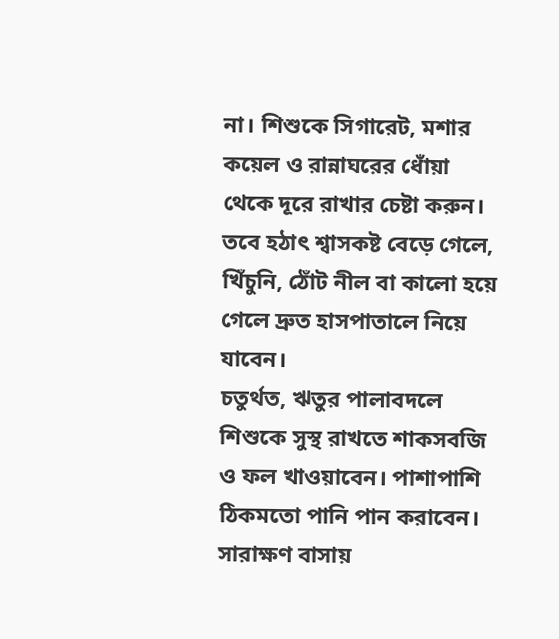না। শিশুকে সিগারেট, মশার কয়েল ও রান্নাঘরের ধোঁয়া থেকে দূরে রাখার চেষ্টা করুন। তবে হঠাৎ শ্বাসকষ্ট বেড়ে গেলে, খিঁচুনি, ঠোঁট নীল বা কালো হয়ে গেলে দ্রুত হাসপাতালে নিয়ে যাবেন।
চতুর্থত, ঋতুর পালাবদলে শিশুকে সুস্থ রাখতে শাকসবজি ও ফল খাওয়াবেন। পাশাপাশি ঠিকমতো পানি পান করাবেন। সারাক্ষণ বাসায়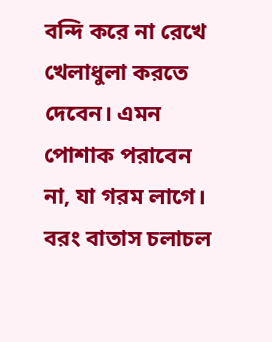বন্দি করে না রেখে খেলাধুলা করতে দেবেন। এমন পোশাক পরাবেন না, যা গরম লাগে। বরং বাতাস চলাচল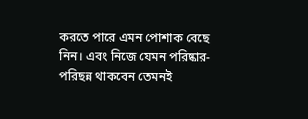করতে পারে এমন পোশাক বেছে নিন। এবং নিজে যেমন পরিষ্কার-পরিছন্ন থাকবেন তেমনই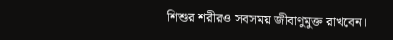শিশুর শরীরও সবসময় জীবাণুমুক্ত রাখবেন।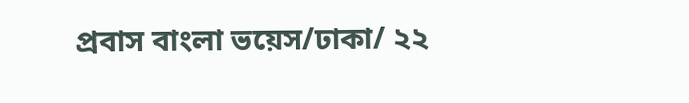প্রবাস বাংলা ভয়েস/ঢাকা/ ২২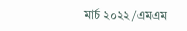মার্চ ২০২২ /এমএম